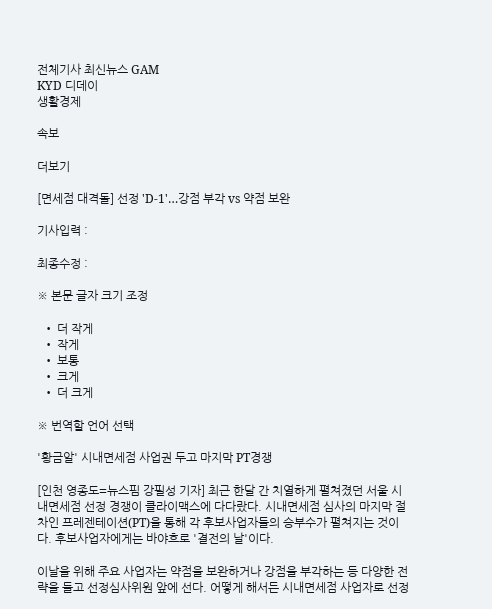전체기사 최신뉴스 GAM
KYD 디데이
생활경제

속보

더보기

[면세점 대격돌] 선정 'D-1'…강점 부각 vs 약점 보완

기사입력 :

최종수정 :

※ 본문 글자 크기 조정

  • 더 작게
  • 작게
  • 보통
  • 크게
  • 더 크게

※ 번역할 언어 선택

'황금알' 시내면세점 사업권 두고 마지막 PT경쟁

[인천 영종도=뉴스핌 강필성 기자] 최근 한달 간 치열하게 펼쳐졌던 서울 시내면세점 선정 경쟁이 클라이맥스에 다다랐다. 시내면세점 심사의 마지막 절차인 프레젠테이션(PT)을 통해 각 후보사업자들의 승부수가 펼쳐지는 것이다. 후보사업자에게는 바야흐로 '결전의 날'이다.

이날을 위해 주요 사업자는 약점을 보완하거나 강점을 부각하는 등 다양한 전략을 들고 선정심사위원 앞에 선다. 어떻게 해서든 시내면세점 사업자로 선정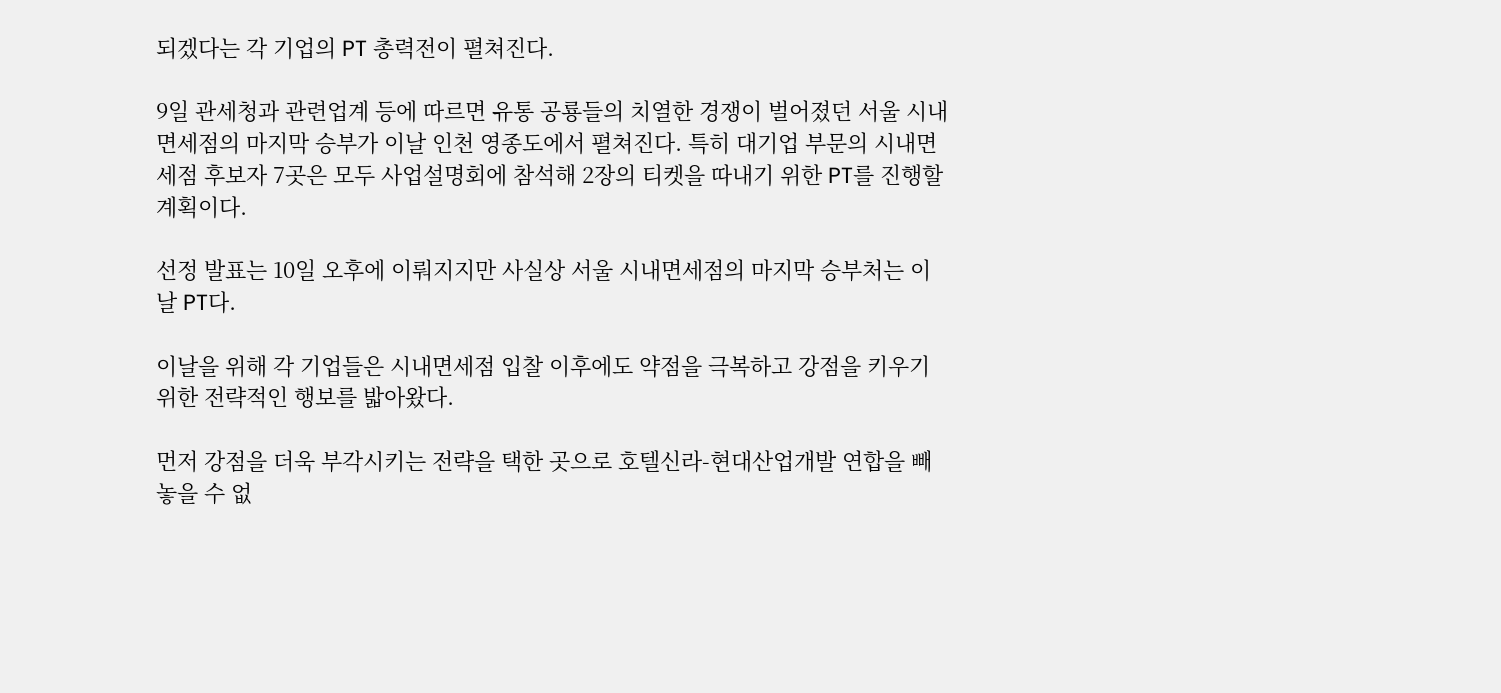되겠다는 각 기업의 PT 총력전이 펼쳐진다.

9일 관세청과 관련업계 등에 따르면 유통 공룡들의 치열한 경쟁이 벌어졌던 서울 시내면세점의 마지막 승부가 이날 인천 영종도에서 펼쳐진다. 특히 대기업 부문의 시내면세점 후보자 7곳은 모두 사업설명회에 참석해 2장의 티켓을 따내기 위한 PT를 진행할 계획이다.

선정 발표는 10일 오후에 이뤄지지만 사실상 서울 시내면세점의 마지막 승부처는 이날 PT다.

이날을 위해 각 기업들은 시내면세점 입찰 이후에도 약점을 극복하고 강점을 키우기 위한 전략적인 행보를 밟아왔다.

먼저 강점을 더욱 부각시키는 전략을 택한 곳으로 호텔신라-현대산업개발 연합을 빼놓을 수 없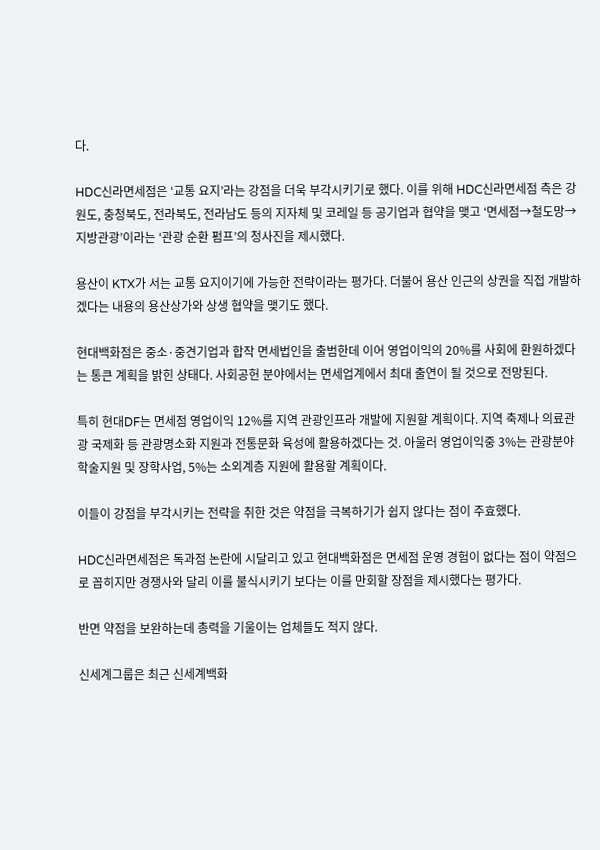다.

HDC신라면세점은 ‘교통 요지’라는 강점을 더욱 부각시키기로 했다. 이를 위해 HDC신라면세점 측은 강원도, 충청북도, 전라북도, 전라남도 등의 지자체 및 코레일 등 공기업과 협약을 맺고 ‘면세점→철도망→지방관광’이라는 ‘관광 순환 펌프’의 청사진을 제시했다.

용산이 KTX가 서는 교통 요지이기에 가능한 전략이라는 평가다. 더불어 용산 인근의 상권을 직접 개발하겠다는 내용의 용산상가와 상생 협약을 맺기도 했다.

현대백화점은 중소·중견기업과 합작 면세법인을 출범한데 이어 영업이익의 20%를 사회에 환원하겠다는 통큰 계획을 밝힌 상태다. 사회공헌 분야에서는 면세업계에서 최대 출연이 될 것으로 전망된다.

특히 현대DF는 면세점 영업이익 12%를 지역 관광인프라 개발에 지원할 계획이다. 지역 축제나 의료관광 국제화 등 관광명소화 지원과 전통문화 육성에 활용하겠다는 것. 아울러 영업이익중 3%는 관광분야 학술지원 및 장학사업, 5%는 소외계층 지원에 활용할 계획이다.

이들이 강점을 부각시키는 전략을 취한 것은 약점을 극복하기가 쉽지 않다는 점이 주효했다.

HDC신라면세점은 독과점 논란에 시달리고 있고 현대백화점은 면세점 운영 경험이 없다는 점이 약점으로 꼽히지만 경쟁사와 달리 이를 불식시키기 보다는 이를 만회할 장점을 제시했다는 평가다.

반면 약점을 보완하는데 총력을 기울이는 업체들도 적지 않다.

신세계그룹은 최근 신세계백화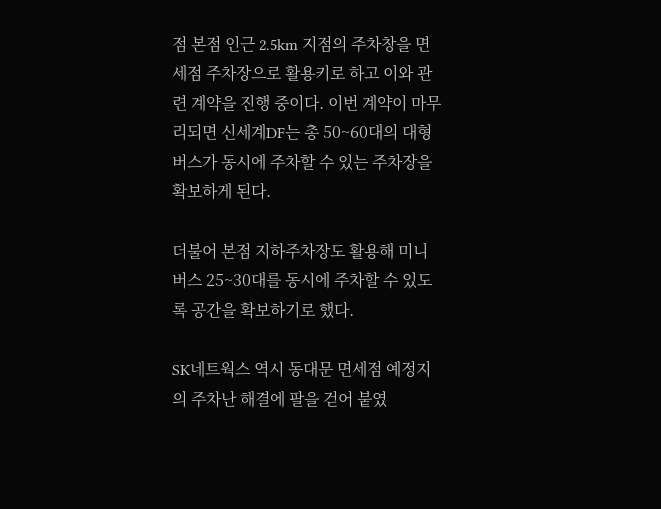점 본점 인근 2.5km 지점의 주차창을 면세점 주차장으로 활용키로 하고 이와 관련 계약을 진행 중이다. 이번 계약이 마무리되면 신세계DF는 총 50~60대의 대형버스가 동시에 주차할 수 있는 주차장을 확보하게 된다.

더불어 본점 지하주차장도 활용해 미니버스 25~30대를 동시에 주차할 수 있도록 공간을 확보하기로 했다.

SK네트웍스 역시 동대문 면세점 예정지의 주차난 해결에 팔을 걷어 붙였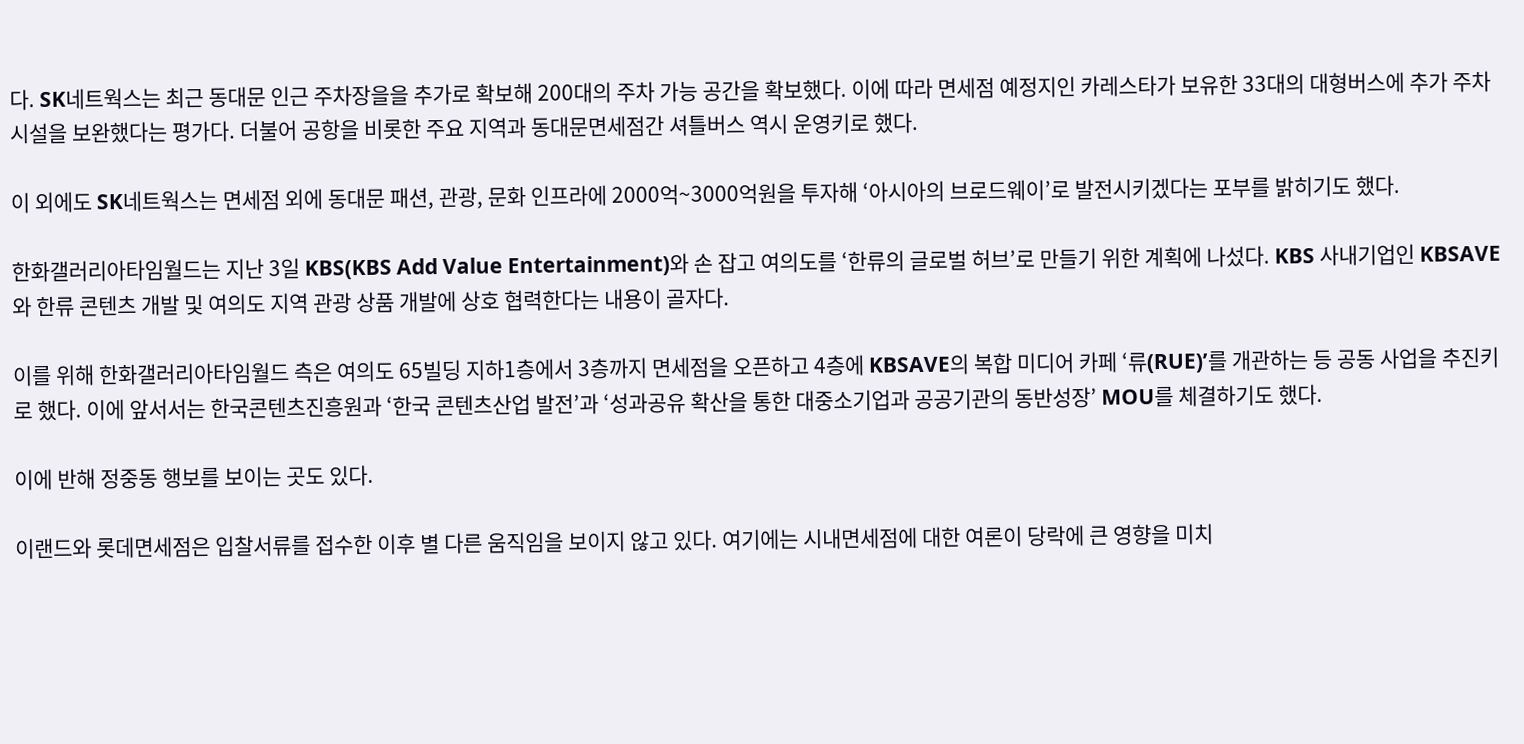다. SK네트웍스는 최근 동대문 인근 주차장을을 추가로 확보해 200대의 주차 가능 공간을 확보했다. 이에 따라 면세점 예정지인 카레스타가 보유한 33대의 대형버스에 추가 주차 시설을 보완했다는 평가다. 더불어 공항을 비롯한 주요 지역과 동대문면세점간 셔틀버스 역시 운영키로 했다.

이 외에도 SK네트웍스는 면세점 외에 동대문 패션, 관광, 문화 인프라에 2000억~3000억원을 투자해 ‘아시아의 브로드웨이’로 발전시키겠다는 포부를 밝히기도 했다.

한화갤러리아타임월드는 지난 3일 KBS(KBS Add Value Entertainment)와 손 잡고 여의도를 ‘한류의 글로벌 허브’로 만들기 위한 계획에 나섰다. KBS 사내기업인 KBSAVE와 한류 콘텐츠 개발 및 여의도 지역 관광 상품 개발에 상호 협력한다는 내용이 골자다.

이를 위해 한화갤러리아타임월드 측은 여의도 65빌딩 지하1층에서 3층까지 면세점을 오픈하고 4층에 KBSAVE의 복합 미디어 카페 ‘류(RUE)’를 개관하는 등 공동 사업을 추진키로 했다. 이에 앞서서는 한국콘텐츠진흥원과 ‘한국 콘텐츠산업 발전’과 ‘성과공유 확산을 통한 대중소기업과 공공기관의 동반성장’ MOU를 체결하기도 했다.

이에 반해 정중동 행보를 보이는 곳도 있다.

이랜드와 롯데면세점은 입찰서류를 접수한 이후 별 다른 움직임을 보이지 않고 있다. 여기에는 시내면세점에 대한 여론이 당락에 큰 영향을 미치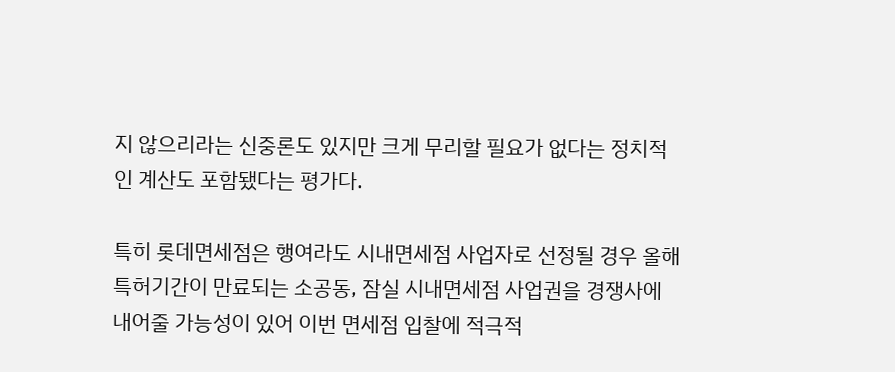지 않으리라는 신중론도 있지만 크게 무리할 필요가 없다는 정치적인 계산도 포함됐다는 평가다.

특히 롯데면세점은 행여라도 시내면세점 사업자로 선정될 경우 올해 특허기간이 만료되는 소공동, 잠실 시내면세점 사업권을 경쟁사에 내어줄 가능성이 있어 이번 면세점 입찰에 적극적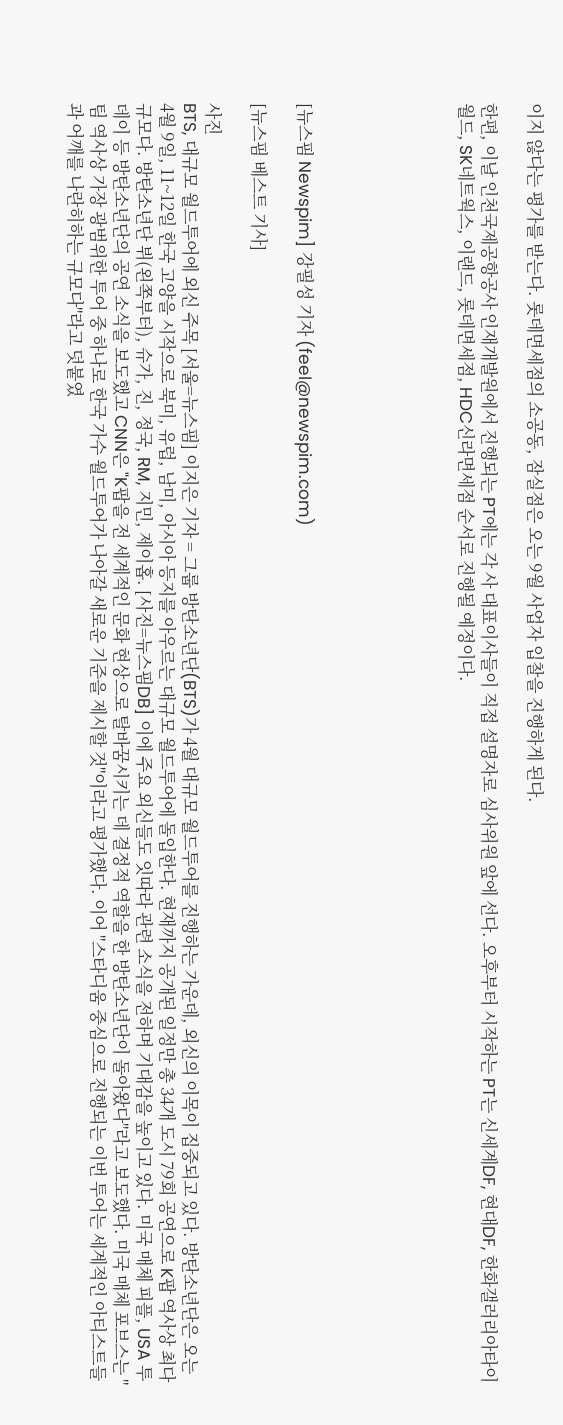이지 않다는 평가를 받는다. 롯데면세점의 소공동, 잠실점은 오는 9월 사업자 입찰을 진행하게 된다.

한편, 이날 인천국제공항공사 인재개발원에서 진행되는 PT에는 각 사 대표이사들이 직접 설명자로 심사위원 앞에 선다. 오후부터 시작하는 PT는 신세계DF, 현대DF, 한화갤러리아타이월드, SK네트웍스, 이랜드, 롯데면세점, HDC신라면세점 순서로 진행될 예정이다.






[뉴스핌 Newspim] 강필성 기자 (feel@newspim.com)

[뉴스핌 베스트 기사]

사진
BTS, 대규모 월드투어에 외신 주목 [서울=뉴스핌] 이지은 기자 = 그룹 방탄소년단(BTS)가 4월 대규모 월드투어를 진행하는 가운데, 외신의 이목이 집중되고 있다. 방탄소년단은 오는 4월 9일, 11~12일 한국 고양을 시작으로 북미, 유럽, 남미, 아시아 등지를 아우르는 대규모 월드투어에 돌입한다. 현재까지 공개된 일정만 총 34개 도시 79회 공연으로 K팝 역사상 최다 규모다. 방탄소년단 뷔(왼쪽부터), 슈가, 진, 정국, RM, 지민, 제이홉. [사진=뉴스핌DB] 이에 주요 외신들도 잇따라 관련 소식을 전하며 기대감을 높이고 있다. 미국 매체 피플, USA 투데이 등 방탄소년단의 공연 소식을 보도했고 CNN은 "K팝을 전 세계적인 문화 현상으로 탈바꿈시키는 데 결정적 역할을 한 방탄소년단이 돌아왔다"라고 보도했다. 미국 매체 포브스는 "팀 역사상 가장 광범위한 투어 중 하나로 한국 가수 월드투어가 나아갈 새로운 기준을 제시할 것"이라고 평가했다. 이어 "스타디움 중심으로 진행되는 이번 투어는 세계적인 아티스트들과 어깨를 나란히하는 규모다"라고 덧붙였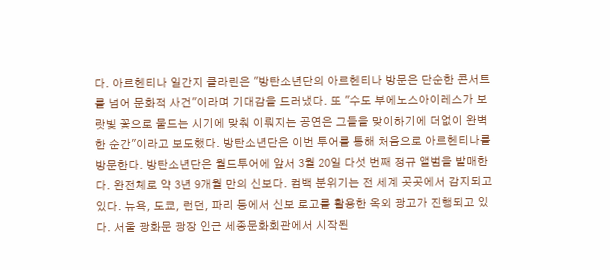다. 아르헨티나 일간지 클라린은 "방탄소년단의 아르헨티나 방문은 단순한 콘서트를 넘어 문화적 사건"이라며 기대감을 드러냈다. 또 "수도 부에노스아이레스가 보랏빛 꽃으로 물드는 시기에 맞춰 이뤄지는 공연은 그들을 맞이하기에 더없이 완벽한 순간"이라고 보도했다. 방탄소년단은 이번 투어를 통해 처음으로 아르헨티나를 방문한다. 방탄소년단은 월드투어에 앞서 3월 20일 다섯 번째 정규 앨범을 발매한다. 완전체로 약 3년 9개월 만의 신보다. 컴백 분위기는 전 세계 곳곳에서 감지되고 있다. 뉴욕, 도쿄, 런던, 파리 등에서 신보 로고를 활용한 옥외 광고가 진행되고 있다. 서울 광화문 광장 인근 세종문화회관에서 시작된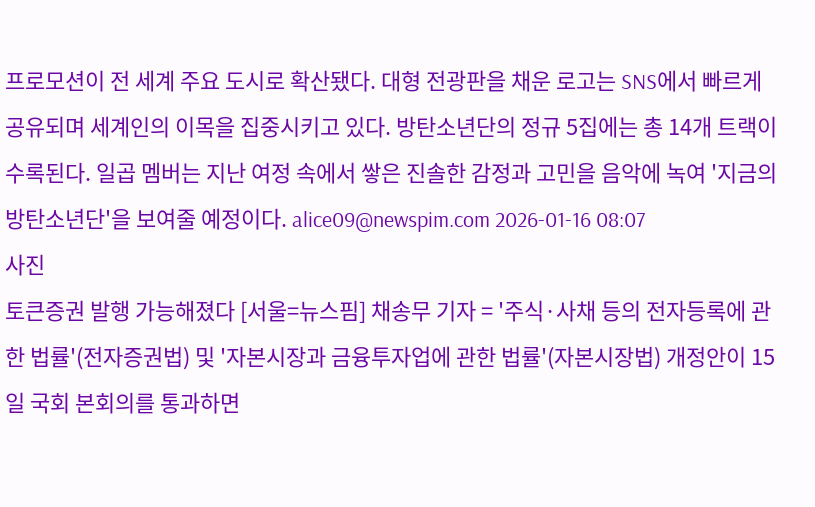프로모션이 전 세계 주요 도시로 확산됐다. 대형 전광판을 채운 로고는 SNS에서 빠르게 공유되며 세계인의 이목을 집중시키고 있다. 방탄소년단의 정규 5집에는 총 14개 트랙이 수록된다. 일곱 멤버는 지난 여정 속에서 쌓은 진솔한 감정과 고민을 음악에 녹여 '지금의 방탄소년단'을 보여줄 예정이다. alice09@newspim.com 2026-01-16 08:07
사진
토큰증권 발행 가능해졌다 [서울=뉴스핌] 채송무 기자 = '주식·사채 등의 전자등록에 관한 법률'(전자증권법) 및 '자본시장과 금융투자업에 관한 법률'(자본시장법) 개정안이 15일 국회 본회의를 통과하면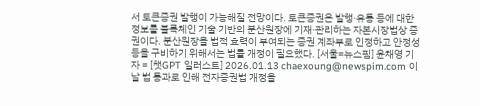서 토큰증권 발행이 가능해질 전망이다. 토큰증권은 발행·유통 등에 대한 정보를 블록체인 기술 기반의 분산원장에 기재·관리하는 자본시장법상 증권이다. 분산원장을 법적 효력이 부여되는 증권 계좌부로 인정하고 안정성 등을 구비하기 위해서는 법률 개정이 필요했다. [서울=뉴스핌] 윤채영 기자 = [챗GPT 일러스트] 2026.01.13 chaexoung@newspim.com 이날 법 통과로 인해 전자증권법 개정을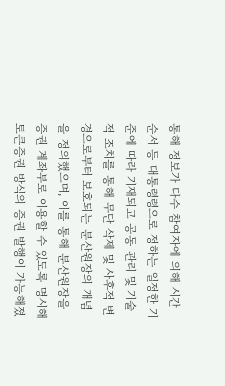통해 정보가 다수 참여자에 의해 시간 순서 등 대통령령으로 정하는 일정한 기준에 따라 기재되고 공동 관리 및 기술적 조치를 통해 무단 삭제 및 사후적 변경으로부터 보호되는 분산원장의 개념을 정의했으며, 이를 통해 분산원장을 증권 계좌부로 이용할 수 있도록 명시해 토큰증권 방식의 증권 발행이 가능해졌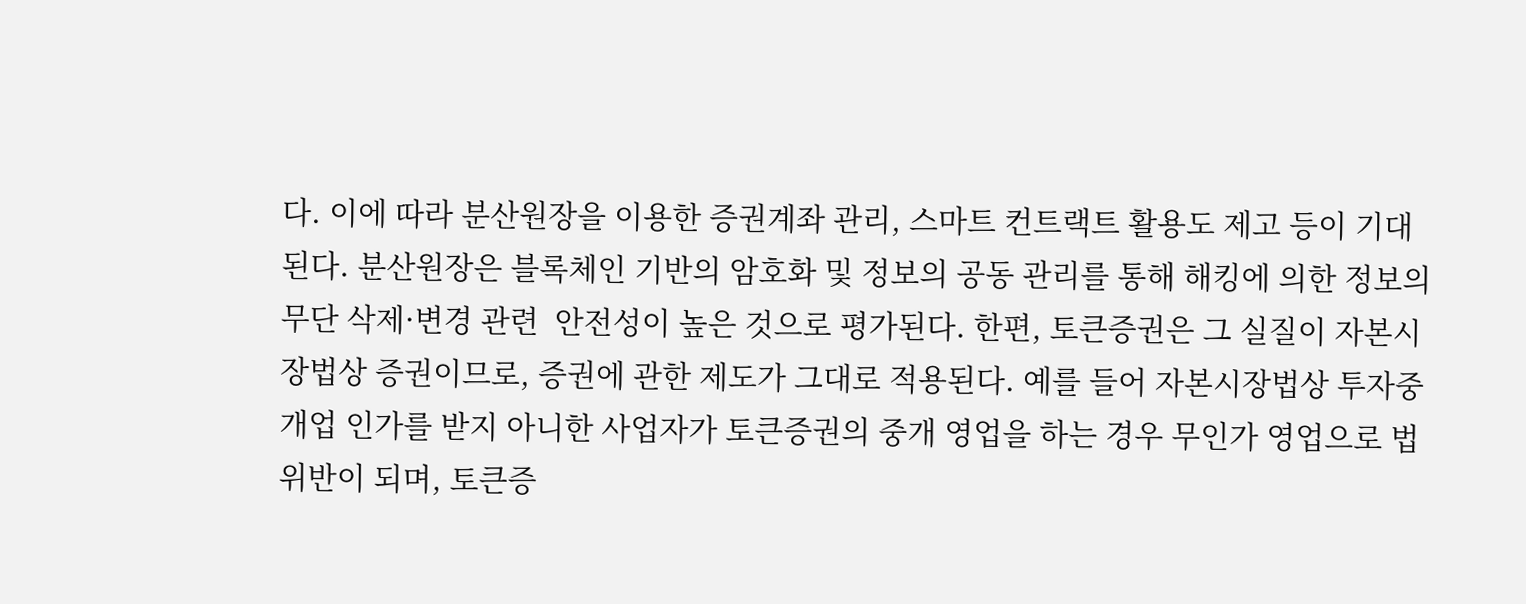다. 이에 따라 분산원장을 이용한 증권계좌 관리, 스마트 컨트랙트 활용도 제고 등이 기대된다. 분산원장은 블록체인 기반의 암호화 및 정보의 공동 관리를 통해 해킹에 의한 정보의 무단 삭제·변경 관련  안전성이 높은 것으로 평가된다. 한편, 토큰증권은 그 실질이 자본시장법상 증권이므로, 증권에 관한 제도가 그대로 적용된다. 예를 들어 자본시장법상 투자중개업 인가를 받지 아니한 사업자가 토큰증권의 중개 영업을 하는 경우 무인가 영업으로 법 위반이 되며, 토큰증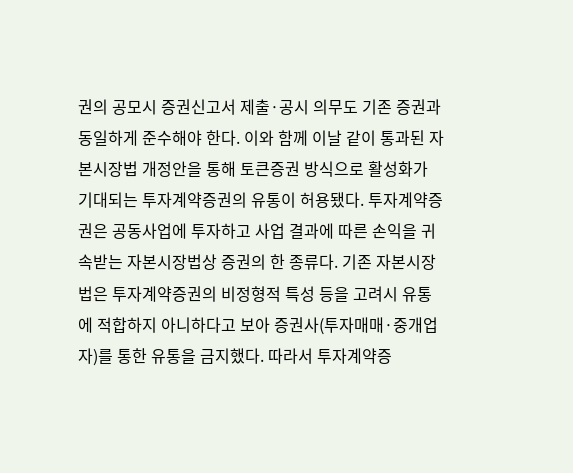권의 공모시 증권신고서 제출·공시 의무도 기존 증권과 동일하게 준수해야 한다. 이와 함께 이날 같이 통과된 자본시장법 개정안을 통해 토큰증권 방식으로 활성화가 기대되는 투자계약증권의 유통이 허용됐다. 투자계약증권은 공동사업에 투자하고 사업 결과에 따른 손익을 귀속받는 자본시장법상 증권의 한 종류다. 기존 자본시장법은 투자계약증권의 비정형적 특성 등을 고려시 유통에 적합하지 아니하다고 보아 증권사(투자매매·중개업자)를 통한 유통을 금지했다. 따라서 투자계약증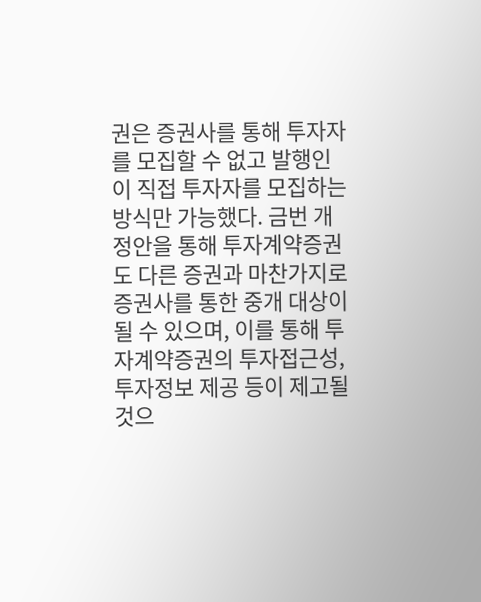권은 증권사를 통해 투자자를 모집할 수 없고 발행인이 직접 투자자를 모집하는 방식만 가능했다. 금번 개정안을 통해 투자계약증권도 다른 증권과 마찬가지로 증권사를 통한 중개 대상이 될 수 있으며, 이를 통해 투자계약증권의 투자접근성, 투자정보 제공 등이 제고될 것으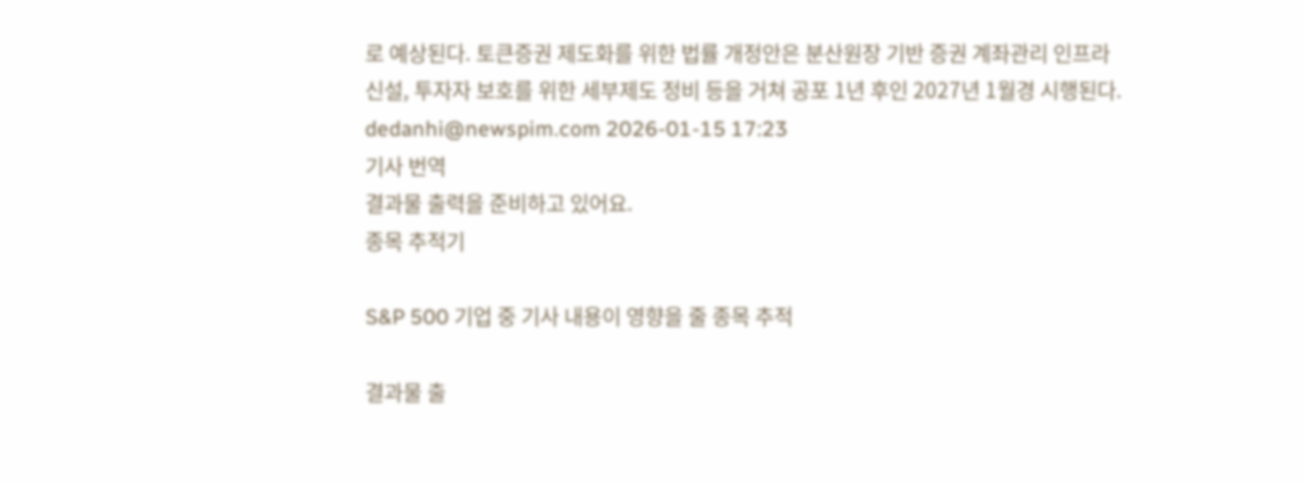로 예상된다. 토큰증권 제도화를 위한 법률 개정안은 분산원장 기반 증권 계좌관리 인프라 신설, 투자자 보호를 위한 세부제도 정비 등을 거쳐 공포 1년 후인 2027년 1월경 시행된다. dedanhi@newspim.com 2026-01-15 17:23
기사 번역
결과물 출력을 준비하고 있어요.
종목 추적기

S&P 500 기업 중 기사 내용이 영향을 줄 종목 추적

결과물 출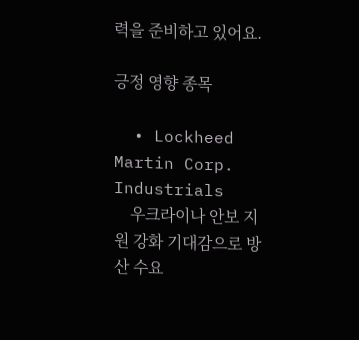력을 준비하고 있어요.

긍정 영향 종목

  • Lockheed Martin Corp. Industrials
    우크라이나 안보 지원 강화 기대감으로 방산 수요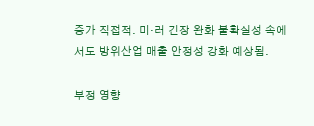증가 직접적. 미·러 긴장 완화 불확실성 속에서도 방위산업 매출 안정성 강화 예상됨.

부정 영향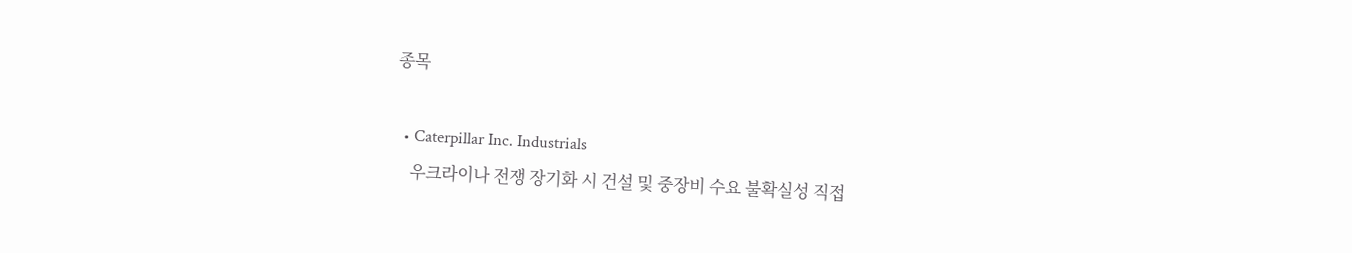종목

  • Caterpillar Inc. Industrials
    우크라이나 전쟁 장기화 시 건설 및 중장비 수요 불확실성 직접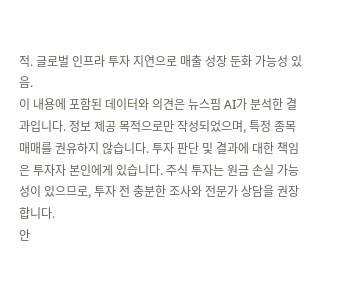적. 글로벌 인프라 투자 지연으로 매출 성장 둔화 가능성 있음.
이 내용에 포함된 데이터와 의견은 뉴스핌 AI가 분석한 결과입니다. 정보 제공 목적으로만 작성되었으며, 특정 종목 매매를 권유하지 않습니다. 투자 판단 및 결과에 대한 책임은 투자자 본인에게 있습니다. 주식 투자는 원금 손실 가능성이 있으므로, 투자 전 충분한 조사와 전문가 상담을 권장합니다.
안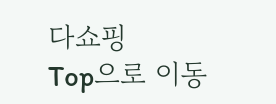다쇼핑
Top으로 이동